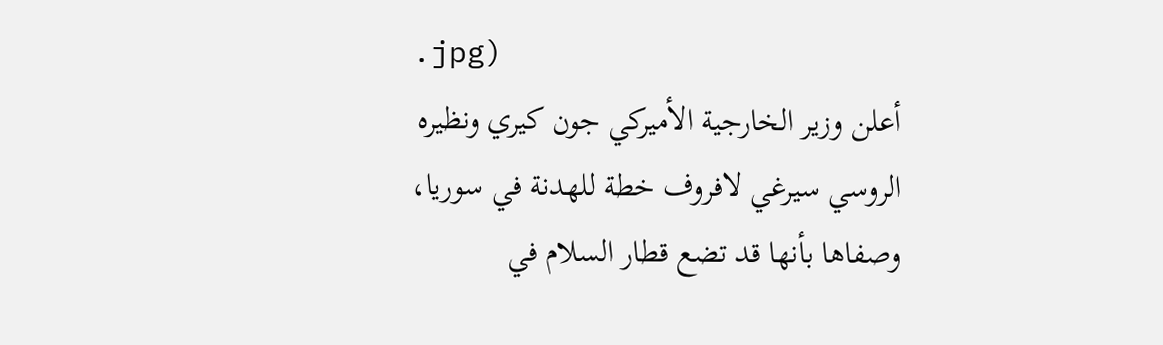.jpg)
أعلن وزير الخارجية الأميركي جون كيري ونظيره الروسي سيرغي لافروف خطة للهدنة في سوريا، وصفاها بأنها قد تضع قطار السلام في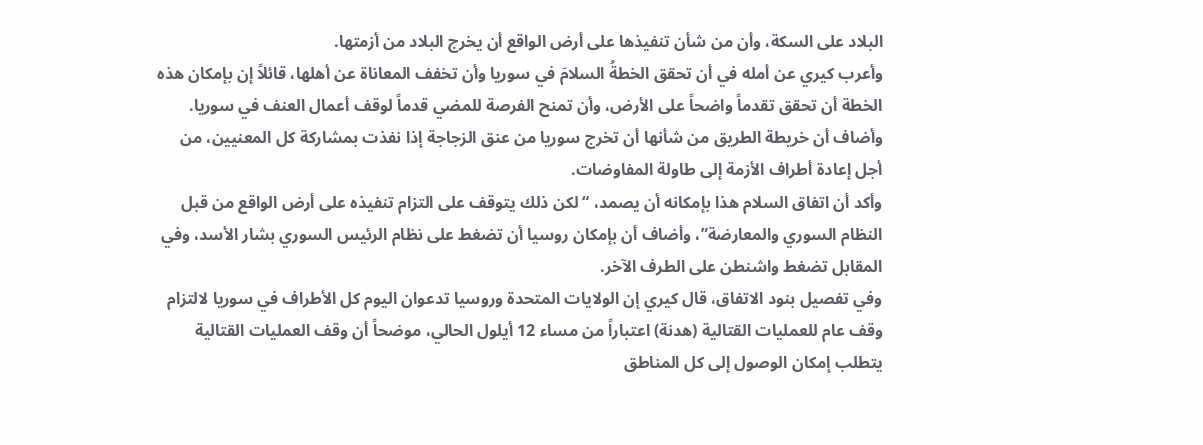البلاد على السكة، وأن من شأن تنفيذها على أرض الواقع أن يخرج البلاد من أزمتها.
وأعرب كيري عن أمله في أن تحقق الخطةُ السلامَ في سوريا وأن تخفف المعاناة عن أهلها، قائلاً إن بإمكان هذه الخطة أن تحقق تقدماً واضحاً على الأرض، وأن تمنح الفرصة للمضي قدماً لوقف أعمال العنف في سوريا.
وأضاف أن خريطة الطريق من شأنها أن تخرج سوريا من عنق الزجاجة إذا نفذت بمشاركة كل المعنيين، من أجل إعادة أطراف الأزمة إلى طاولة المفاوضات.
وأكد أن اتفاق السلام هذا بإمكانه أن يصمد، “لكن ذلك يتوقف على التزام تنفيذه على أرض الواقع من قبل النظام السوري والمعارضة”، وأضاف أن بإمكان روسيا أن تضغط على نظام الرئيس السوري بشار الأسد، وفي المقابل تضغط واشنطن على الطرف الآخر.
وفي تفصيل بنود الاتفاق، قال كيري إن الولايات المتحدة وروسيا تدعوان اليوم كل الأطراف في سوريا لالتزام وقف عام للعمليات القتالية (هدنة) اعتباراً من مساء 12 أيلول الحالي، موضحاً أن وقف العمليات القتالية يتطلب إمكان الوصول إلى كل المناطق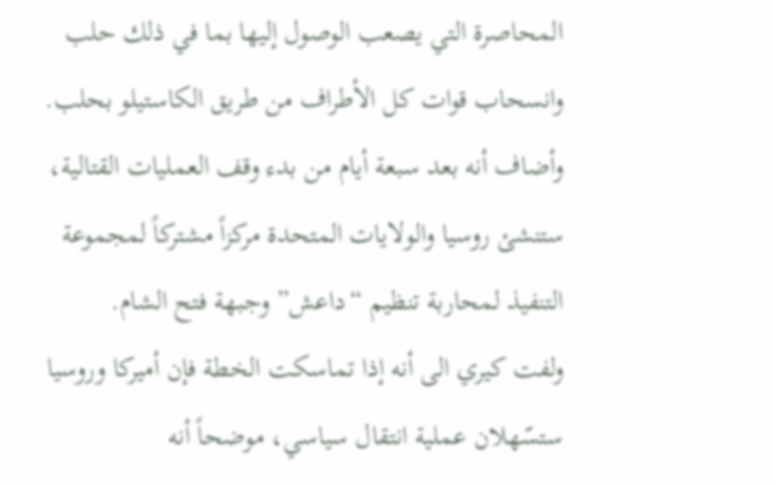المحاصرة التي يصعب الوصول إليها بما في ذلك حلب وانسحاب قوات كل الأطراف من طريق الكاستيلو بحلب.
وأضاف أنه بعد سبعة أيام من بدء وقف العمليات القتالية، ستنشئ روسيا والولايات المتحدة مركزاً مشتركاً لمجموعة التنفيذ لمحاربة تنظيم “داعش” وجبهة فتح الشام.
ولفت كيري الى أنه إذا تماسكت الخطة فإن أميركا وروسيا ستسّهلان عملية انتقال سياسي، موضحاً أنه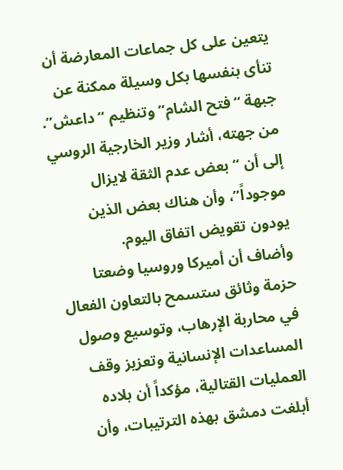يتعين على كل جماعات المعارضة أن تنأى بنفسها بكل وسيلة ممكنة عن جبهة “فتح الشام” وتنظيم “داعش”.
من جهته، أشار وزير الخارجية الروسي إلى أن “بعض عدم الثقة لايزال موجوداً”، وأن هناك بعض الذين يودون تقويض اتفاق اليوم.
وأضاف أن أميركا وروسيا وضعتا حزمة وثائق ستسمح بالتعاون الفعال في محاربة الإرهاب، وتوسيع وصول المساعدات الإنسانية وتعزيز وقف العمليات القتالية، مؤكداً أن بلاده أبلغت دمشق بهذه الترتيبات، وأن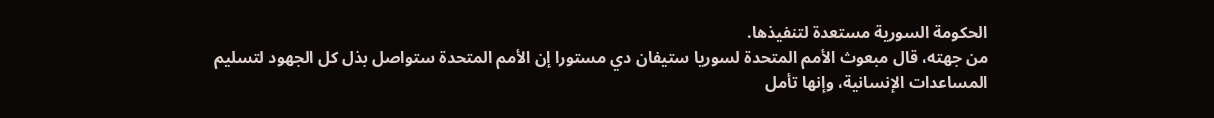الحكومة السورية مستعدة لتنفيذها.
من جهته، قال مبعوث الأمم المتحدة لسوريا ستيفان دي مستورا إن الأمم المتحدة ستواصل بذل كل الجهود لتسليم المساعدات الإنسانية، وإنها تأمل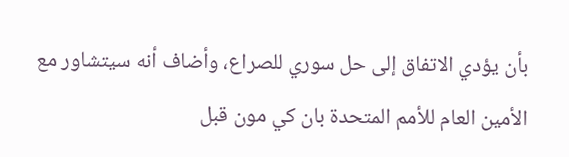بأن يؤدي الاتفاق إلى حل سوري للصراع، وأضاف أنه سيتشاور مع الأمين العام للأمم المتحدة بان كي مون قبل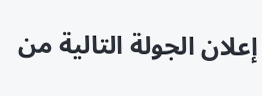إعلان الجولة التالية من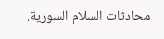محادثات السلام السورية.